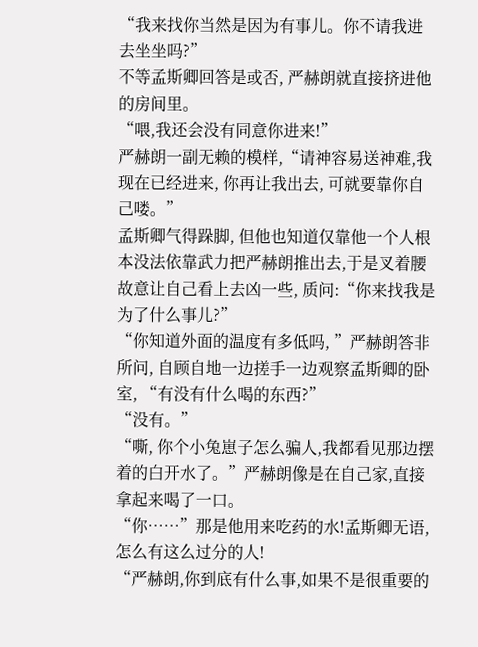“我来找你当然是因为有事儿。你不请我进去坐坐吗?”
不等孟斯卿回答是或否, 严赫朗就直接挤进他的房间里。
“喂,我还会没有同意你进来!”
严赫朗一副无赖的模样,“请神容易送神难,我现在已经进来, 你再让我出去, 可就要靠你自己喽。”
孟斯卿气得跺脚, 但他也知道仅靠他一个人根本没法依靠武力把严赫朗推出去,于是叉着腰故意让自己看上去凶一些, 质问:“你来找我是为了什么事儿?”
“你知道外面的温度有多低吗, ”严赫朗答非所问, 自顾自地一边搓手一边观察孟斯卿的卧室, “有没有什么喝的东西?”
“没有。”
“嘶, 你个小兔崽子怎么骗人,我都看见那边摆着的白开水了。”严赫朗像是在自己家,直接拿起来喝了一口。
“你……”那是他用来吃药的水!孟斯卿无语, 怎么有这么过分的人!
“严赫朗,你到底有什么事,如果不是很重要的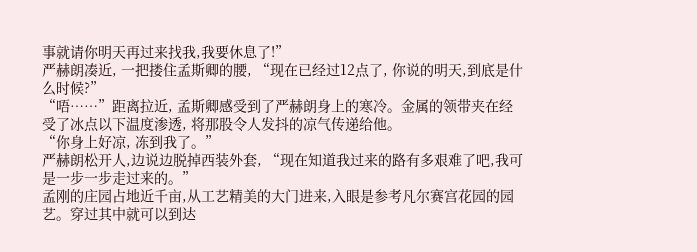事就请你明天再过来找我,我要休息了!”
严赫朗凑近, 一把搂住孟斯卿的腰, “现在已经过12点了, 你说的明天,到底是什么时候?”
“唔……”距离拉近, 孟斯卿感受到了严赫朗身上的寒冷。金属的领带夹在经受了冰点以下温度渗透, 将那股令人发抖的凉气传递给他。
“你身上好凉, 冻到我了。”
严赫朗松开人,边说边脱掉西装外套, “现在知道我过来的路有多艰难了吧,我可是一步一步走过来的。”
孟刚的庄园占地近千亩,从工艺精美的大门进来,入眼是参考凡尔赛宫花园的园艺。穿过其中就可以到达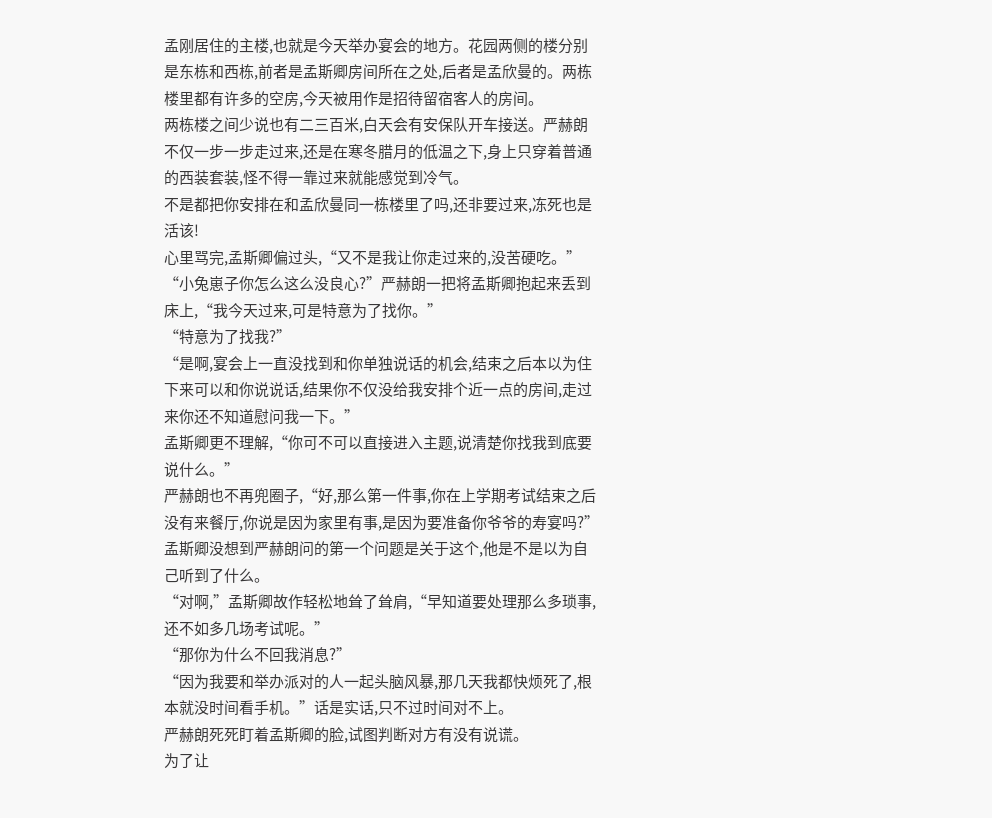孟刚居住的主楼,也就是今天举办宴会的地方。花园两侧的楼分别是东栋和西栋,前者是孟斯卿房间所在之处,后者是孟欣曼的。两栋楼里都有许多的空房,今天被用作是招待留宿客人的房间。
两栋楼之间少说也有二三百米,白天会有安保队开车接送。严赫朗不仅一步一步走过来,还是在寒冬腊月的低温之下,身上只穿着普通的西装套装,怪不得一靠过来就能感觉到冷气。
不是都把你安排在和孟欣曼同一栋楼里了吗,还非要过来,冻死也是活该!
心里骂完,孟斯卿偏过头,“又不是我让你走过来的,没苦硬吃。”
“小兔崽子你怎么这么没良心?”严赫朗一把将孟斯卿抱起来丢到床上,“我今天过来,可是特意为了找你。”
“特意为了找我?”
“是啊,宴会上一直没找到和你单独说话的机会,结束之后本以为住下来可以和你说说话,结果你不仅没给我安排个近一点的房间,走过来你还不知道慰问我一下。”
孟斯卿更不理解,“你可不可以直接进入主题,说清楚你找我到底要说什么。”
严赫朗也不再兜圈子,“好,那么第一件事,你在上学期考试结束之后没有来餐厅,你说是因为家里有事,是因为要准备你爷爷的寿宴吗?”
孟斯卿没想到严赫朗问的第一个问题是关于这个,他是不是以为自己听到了什么。
“对啊,”孟斯卿故作轻松地耸了耸肩,“早知道要处理那么多琐事,还不如多几场考试呢。”
“那你为什么不回我消息?”
“因为我要和举办派对的人一起头脑风暴,那几天我都快烦死了,根本就没时间看手机。”话是实话,只不过时间对不上。
严赫朗死死盯着孟斯卿的脸,试图判断对方有没有说谎。
为了让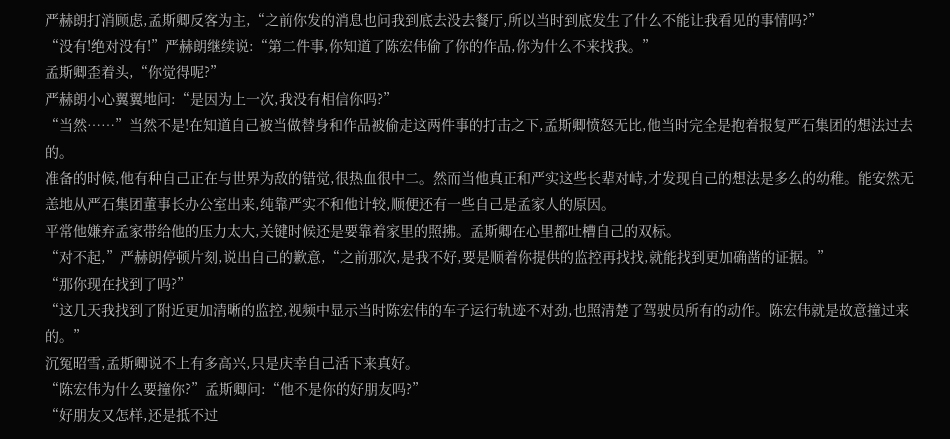严赫朗打消顾虑,孟斯卿反客为主,“之前你发的消息也问我到底去没去餐厅,所以当时到底发生了什么不能让我看见的事情吗?”
“没有!绝对没有!”严赫朗继续说:“第二件事,你知道了陈宏伟偷了你的作品,你为什么不来找我。”
孟斯卿歪着头,“你觉得呢?”
严赫朗小心翼翼地问:“是因为上一次,我没有相信你吗?”
“当然……”当然不是!在知道自己被当做替身和作品被偷走这两件事的打击之下,孟斯卿愤怒无比,他当时完全是抱着报复严石集团的想法过去的。
准备的时候,他有种自己正在与世界为敌的错觉,很热血很中二。然而当他真正和严实这些长辈对峙,才发现自己的想法是多么的幼稚。能安然无恙地从严石集团董事长办公室出来,纯靠严实不和他计较,顺便还有一些自己是孟家人的原因。
平常他嫌弃孟家带给他的压力太大,关键时候还是要靠着家里的照拂。孟斯卿在心里都吐槽自己的双标。
“对不起,”严赫朗停顿片刻,说出自己的歉意,“之前那次,是我不好,要是顺着你提供的监控再找找,就能找到更加确凿的证据。”
“那你现在找到了吗?”
“这几天我找到了附近更加清晰的监控,视频中显示当时陈宏伟的车子运行轨迹不对劲,也照清楚了驾驶员所有的动作。陈宏伟就是故意撞过来的。”
沉冤昭雪,孟斯卿说不上有多高兴,只是庆幸自己活下来真好。
“陈宏伟为什么要撞你?”孟斯卿问:“他不是你的好朋友吗?”
“好朋友又怎样,还是抵不过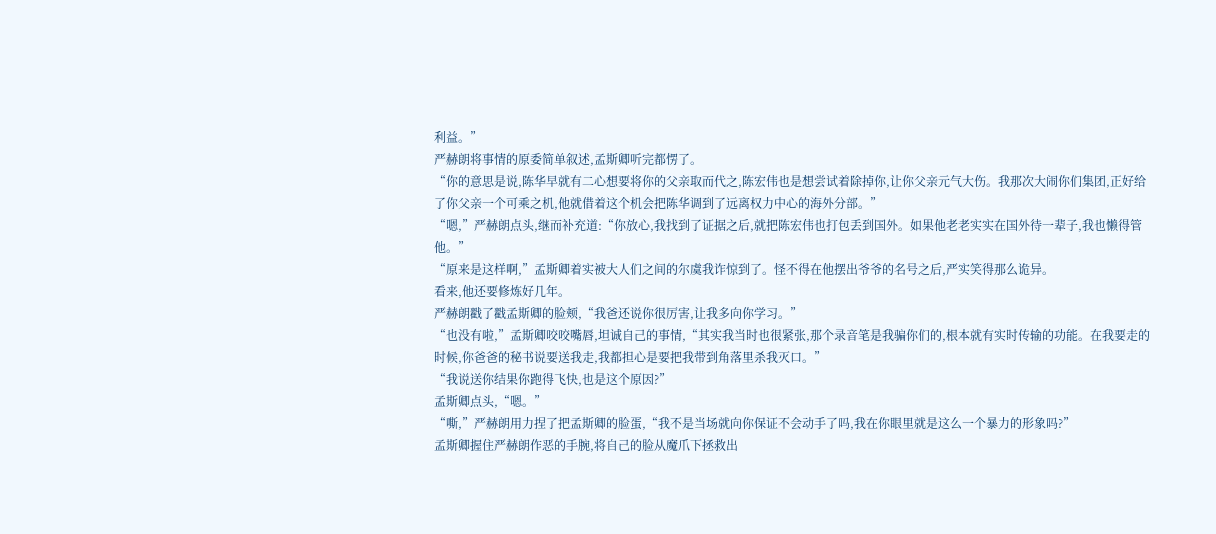利益。”
严赫朗将事情的原委简单叙述,孟斯卿听完都愣了。
“你的意思是说,陈华早就有二心想要将你的父亲取而代之,陈宏伟也是想尝试着除掉你,让你父亲元气大伤。我那次大闹你们集团,正好给了你父亲一个可乘之机,他就借着这个机会把陈华调到了远离权力中心的海外分部。”
“嗯,”严赫朗点头,继而补充道:“你放心,我找到了证据之后,就把陈宏伟也打包丢到国外。如果他老老实实在国外待一辈子,我也懒得管他。”
“原来是这样啊,”孟斯卿着实被大人们之间的尔虞我诈惊到了。怪不得在他摆出爷爷的名号之后,严实笑得那么诡异。
看来,他还要修炼好几年。
严赫朗戳了戳孟斯卿的脸颊,“我爸还说你很厉害,让我多向你学习。”
“也没有啦,”孟斯卿咬咬嘴唇,坦诚自己的事情,“其实我当时也很紧张,那个录音笔是我骗你们的,根本就有实时传输的功能。在我要走的时候,你爸爸的秘书说要送我走,我都担心是要把我带到角落里杀我灭口。”
“我说送你结果你跑得飞快,也是这个原因?”
孟斯卿点头,“嗯。”
“嘶,”严赫朗用力捏了把孟斯卿的脸蛋,“我不是当场就向你保证不会动手了吗,我在你眼里就是这么一个暴力的形象吗?”
孟斯卿握住严赫朗作恶的手腕,将自己的脸从魔爪下拯救出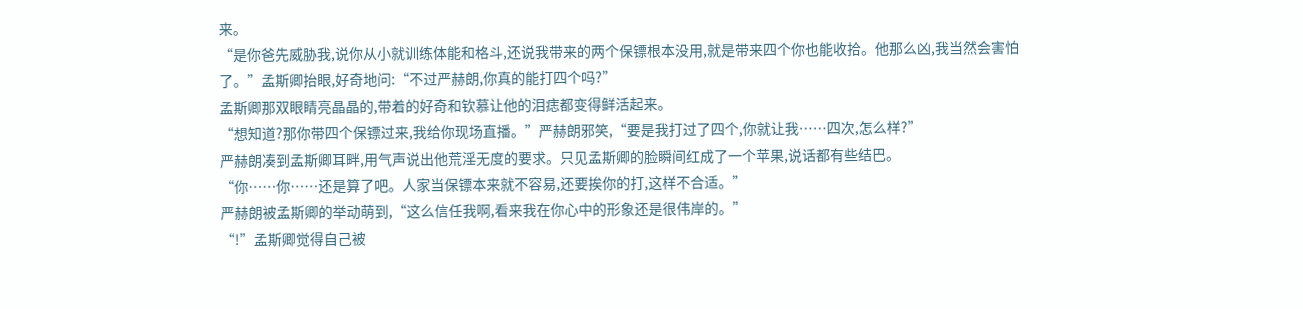来。
“是你爸先威胁我,说你从小就训练体能和格斗,还说我带来的两个保镖根本没用,就是带来四个你也能收拾。他那么凶,我当然会害怕了。”孟斯卿抬眼,好奇地问:“不过严赫朗,你真的能打四个吗?”
孟斯卿那双眼睛亮晶晶的,带着的好奇和钦慕让他的泪痣都变得鲜活起来。
“想知道?那你带四个保镖过来,我给你现场直播。”严赫朗邪笑,“要是我打过了四个,你就让我……四次,怎么样?”
严赫朗凑到孟斯卿耳畔,用气声说出他荒淫无度的要求。只见孟斯卿的脸瞬间红成了一个苹果,说话都有些结巴。
“你……你……还是算了吧。人家当保镖本来就不容易,还要挨你的打,这样不合适。”
严赫朗被孟斯卿的举动萌到,“这么信任我啊,看来我在你心中的形象还是很伟岸的。”
“!”孟斯卿觉得自己被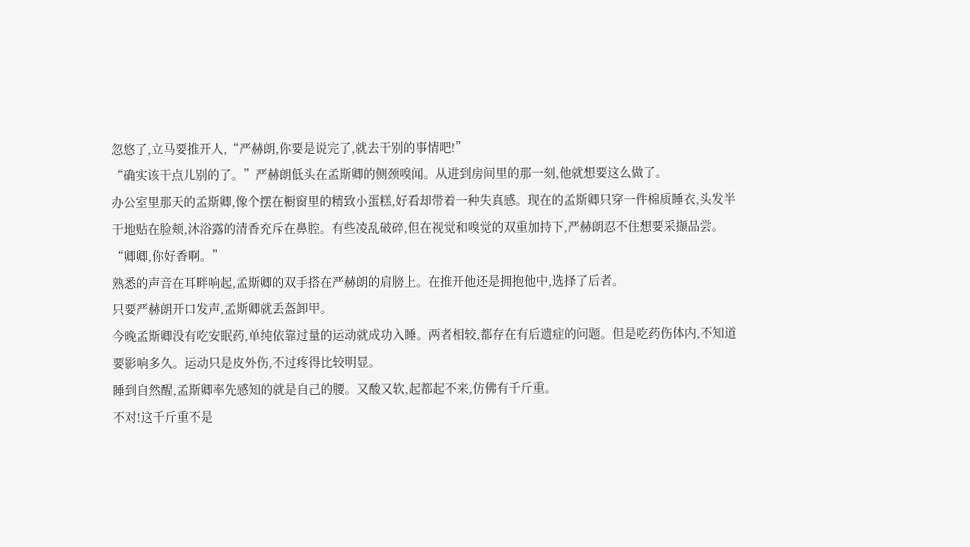忽悠了,立马要推开人,“严赫朗,你要是说完了,就去干别的事情吧!”
“确实该干点儿别的了。”严赫朗低头在孟斯卿的侧颈嗅闻。从进到房间里的那一刻,他就想要这么做了。
办公室里那天的孟斯卿,像个摆在橱窗里的精致小蛋糕,好看却带着一种失真感。现在的孟斯卿只穿一件棉质睡衣,头发半干地贴在脸颊,沐浴露的清香充斥在鼻腔。有些凌乱破碎,但在视觉和嗅觉的双重加持下,严赫朗忍不住想要采撷品尝。
“卿卿,你好香啊。”
熟悉的声音在耳畔响起,孟斯卿的双手搭在严赫朗的肩膀上。在推开他还是拥抱他中,选择了后者。
只要严赫朗开口发声,孟斯卿就丢盔卸甲。
今晚孟斯卿没有吃安眠药,单纯依靠过量的运动就成功入睡。两者相较,都存在有后遗症的问题。但是吃药伤体内,不知道要影响多久。运动只是皮外伤,不过疼得比较明显。
睡到自然醒,孟斯卿率先感知的就是自己的腰。又酸又软,起都起不来,仿佛有千斤重。
不对!这千斤重不是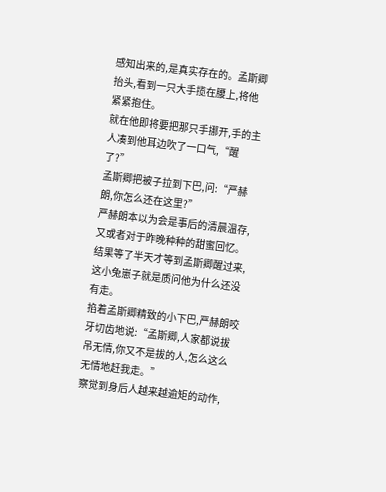感知出来的,是真实存在的。孟斯卿抬头,看到一只大手揽在腰上,将他紧紧抱住。
就在他即将要把那只手挪开,手的主人凑到他耳边吹了一口气,“醒了?”
孟斯卿把被子拉到下巴,问:“严赫朗,你怎么还在这里?”
严赫朗本以为会是事后的清晨温存,又或者对于昨晚种种的甜蜜回忆。结果等了半天才等到孟斯卿醒过来,这小兔崽子就是质问他为什么还没有走。
掐着孟斯卿精致的小下巴,严赫朗咬牙切齿地说:“孟斯卿,人家都说拔吊无情,你又不是拔的人,怎么这么无情地赶我走。”
察觉到身后人越来越逾矩的动作,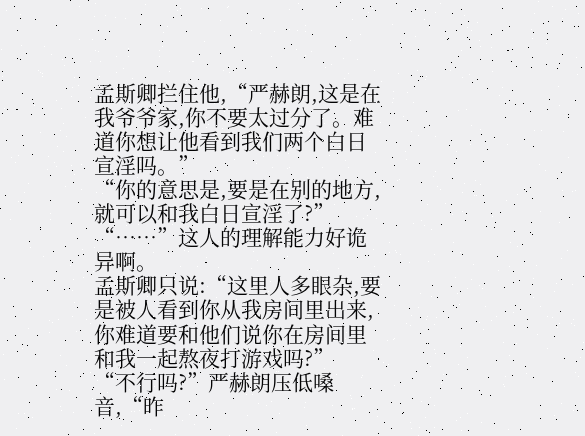孟斯卿拦住他,“严赫朗,这是在我爷爷家,你不要太过分了。难道你想让他看到我们两个白日宣淫吗。”
“你的意思是,要是在别的地方,就可以和我白日宣淫了?”
“……”这人的理解能力好诡异啊。
孟斯卿只说:“这里人多眼杂,要是被人看到你从我房间里出来,你难道要和他们说你在房间里和我一起熬夜打游戏吗?”
“不行吗?”严赫朗压低嗓音,“昨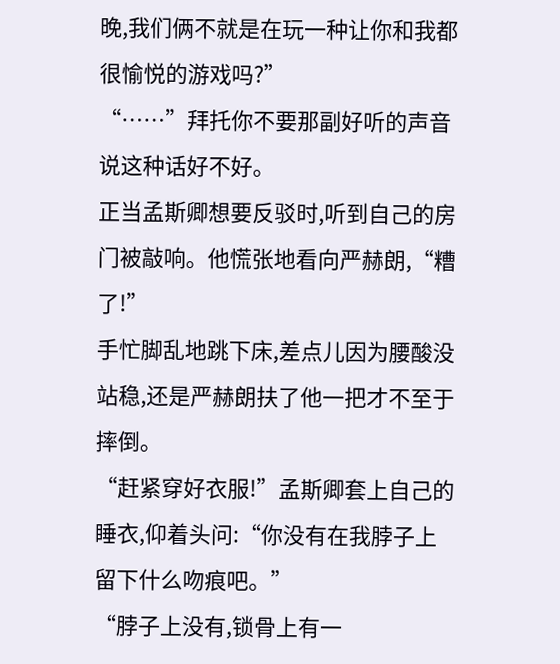晚,我们俩不就是在玩一种让你和我都很愉悦的游戏吗?”
“……”拜托你不要那副好听的声音说这种话好不好。
正当孟斯卿想要反驳时,听到自己的房门被敲响。他慌张地看向严赫朗,“糟了!”
手忙脚乱地跳下床,差点儿因为腰酸没站稳,还是严赫朗扶了他一把才不至于摔倒。
“赶紧穿好衣服!”孟斯卿套上自己的睡衣,仰着头问:“你没有在我脖子上留下什么吻痕吧。”
“脖子上没有,锁骨上有一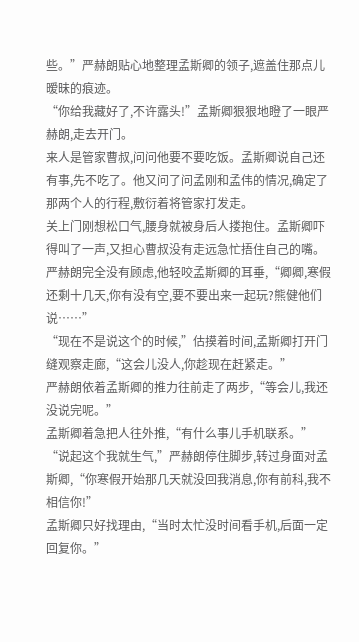些。”严赫朗贴心地整理孟斯卿的领子,遮盖住那点儿暧昧的痕迹。
“你给我藏好了,不许露头!”孟斯卿狠狠地瞪了一眼严赫朗,走去开门。
来人是管家曹叔,问问他要不要吃饭。孟斯卿说自己还有事,先不吃了。他又问了问孟刚和孟伟的情况,确定了那两个人的行程,敷衍着将管家打发走。
关上门刚想松口气,腰身就被身后人搂抱住。孟斯卿吓得叫了一声,又担心曹叔没有走远急忙捂住自己的嘴。
严赫朗完全没有顾虑,他轻咬孟斯卿的耳垂,“卿卿,寒假还剩十几天,你有没有空,要不要出来一起玩?熊健他们说……”
“现在不是说这个的时候,”估摸着时间,孟斯卿打开门缝观察走廊,“这会儿没人,你趁现在赶紧走。”
严赫朗依着孟斯卿的推力往前走了两步,“等会儿,我还没说完呢。”
孟斯卿着急把人往外推,“有什么事儿手机联系。”
“说起这个我就生气,”严赫朗停住脚步,转过身面对孟斯卿,“你寒假开始那几天就没回我消息,你有前科,我不相信你!”
孟斯卿只好找理由,“当时太忙没时间看手机,后面一定回复你。”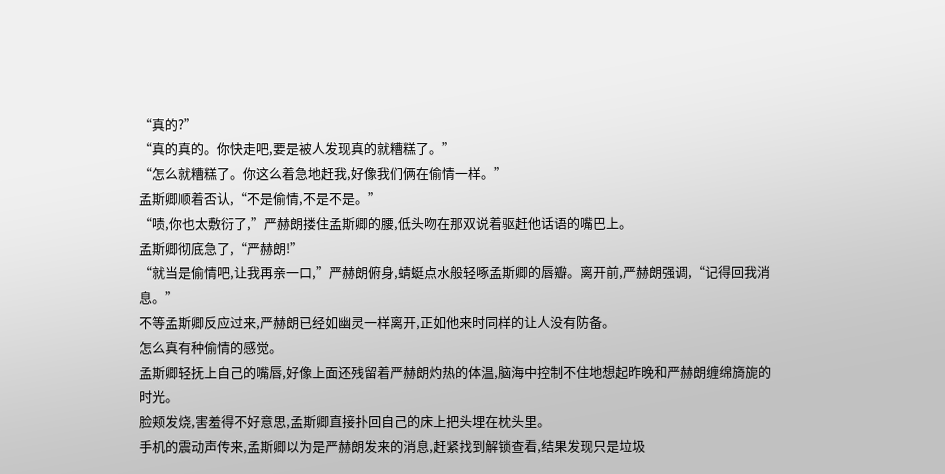“真的?”
“真的真的。你快走吧,要是被人发现真的就糟糕了。”
“怎么就糟糕了。你这么着急地赶我,好像我们俩在偷情一样。”
孟斯卿顺着否认,“不是偷情,不是不是。”
“啧,你也太敷衍了,”严赫朗搂住孟斯卿的腰,低头吻在那双说着驱赶他话语的嘴巴上。
孟斯卿彻底急了,“严赫朗!”
“就当是偷情吧,让我再亲一口,”严赫朗俯身,蜻蜓点水般轻啄孟斯卿的唇瓣。离开前,严赫朗强调,“记得回我消息。”
不等孟斯卿反应过来,严赫朗已经如幽灵一样离开,正如他来时同样的让人没有防备。
怎么真有种偷情的感觉。
孟斯卿轻抚上自己的嘴唇,好像上面还残留着严赫朗灼热的体温,脑海中控制不住地想起昨晚和严赫朗缠绵旖旎的时光。
脸颊发烧,害羞得不好意思,孟斯卿直接扑回自己的床上把头埋在枕头里。
手机的震动声传来,孟斯卿以为是严赫朗发来的消息,赶紧找到解锁查看,结果发现只是垃圾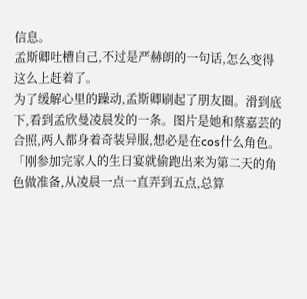信息。
孟斯卿吐槽自己,不过是严赫朗的一句话,怎么变得这么上赶着了。
为了缓解心里的躁动,孟斯卿刷起了朋友圈。滑到底下,看到孟欣曼凌晨发的一条。图片是她和蔡嘉芸的合照,两人都身着奇装异服,想必是在cos什么角色。
「刚参加完家人的生日宴就偷跑出来为第二天的角色做准备,从凌晨一点一直弄到五点,总算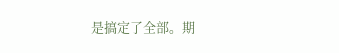是搞定了全部。期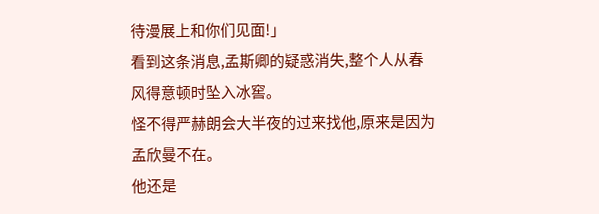待漫展上和你们见面!」
看到这条消息,孟斯卿的疑惑消失,整个人从春风得意顿时坠入冰窖。
怪不得严赫朗会大半夜的过来找他,原来是因为孟欣曼不在。
他还是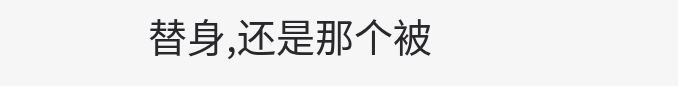替身,还是那个被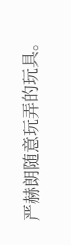严赫朗随意玩弄的玩具。